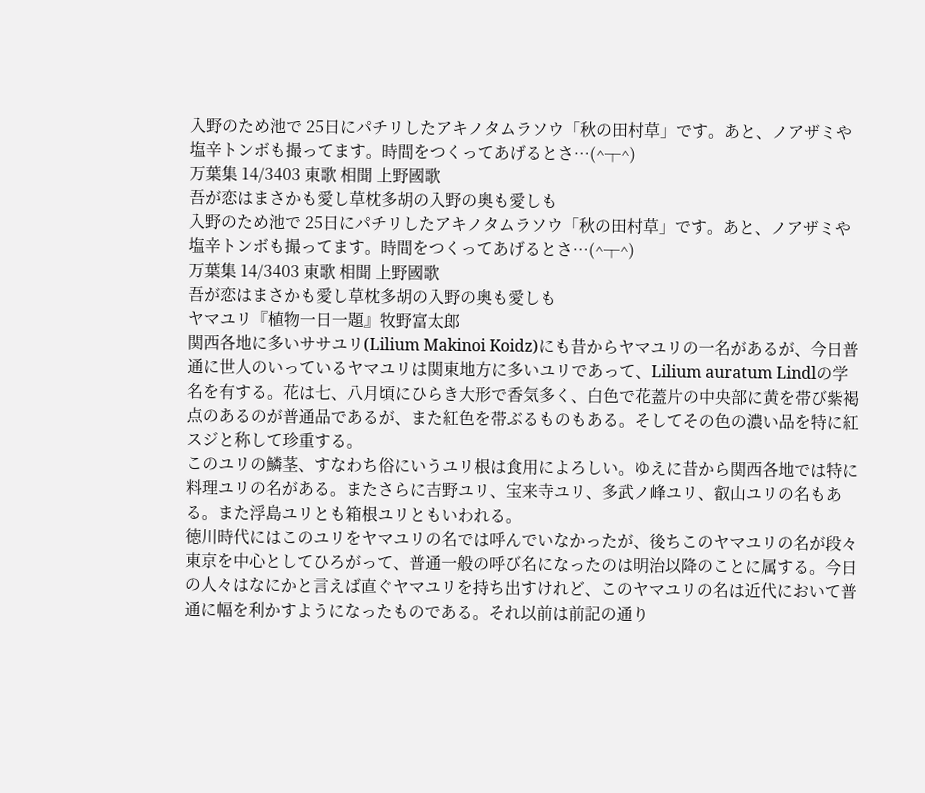入野のため池で 25日にパチリしたアキノタムラソウ「秋の田村草」です。あと、ノアザミや塩辛トンボも撮ってます。時間をつくってあげるとさ…(^┬^)
万葉集 14/3403 東歌 相聞 上野國歌
吾が恋はまさかも愛し草枕多胡の入野の奥も愛しも
入野のため池で 25日にパチリしたアキノタムラソウ「秋の田村草」です。あと、ノアザミや塩辛トンボも撮ってます。時間をつくってあげるとさ…(^┬^)
万葉集 14/3403 東歌 相聞 上野國歌
吾が恋はまさかも愛し草枕多胡の入野の奥も愛しも
ヤマユリ『植物一日一題』牧野富太郎
関西各地に多いササユリ(Lilium Makinoi Koidz)にも昔からヤマユリの一名があるが、今日普通に世人のいっているヤマユリは関東地方に多いユリであって、Lilium auratum Lindlの学名を有する。花は七、八月頃にひらき大形で香気多く、白色で花蓋片の中央部に黄を帯び紫褐点のあるのが普通品であるが、また紅色を帯ぶるものもある。そしてその色の濃い品を特に紅スジと称して珍重する。
このユリの鱗茎、すなわち俗にいうユリ根は食用によろしい。ゆえに昔から関西各地では特に料理ユリの名がある。またさらに吉野ユリ、宝来寺ユリ、多武ノ峰ユリ、叡山ユリの名もある。また浮島ユリとも箱根ユリともいわれる。
徳川時代にはこのユリをヤマユリの名では呼んでいなかったが、後ちこのヤマユリの名が段々東京を中心としてひろがって、普通一般の呼び名になったのは明治以降のことに属する。今日の人々はなにかと言えば直ぐヤマユリを持ち出すけれど、このヤマユリの名は近代において普通に幅を利かすようになったものである。それ以前は前記の通り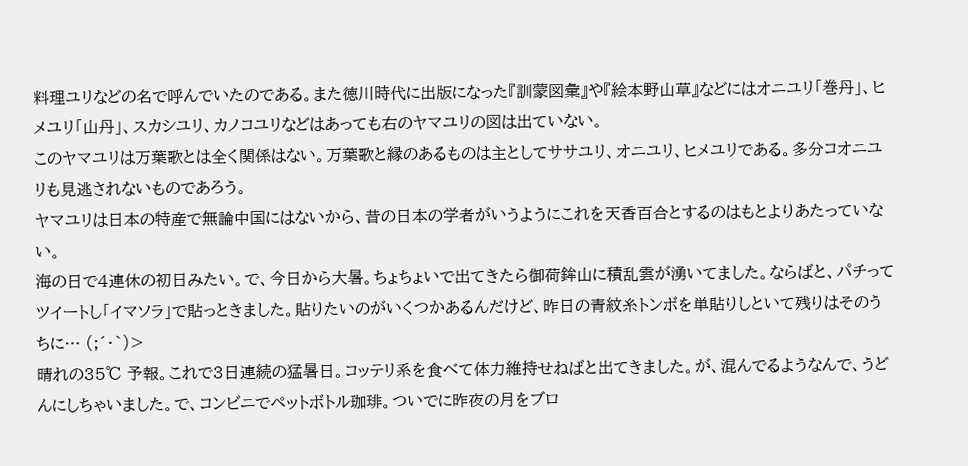料理ユリなどの名で呼んでいたのである。また徳川時代に出版になった『訓蒙図彙』や『絵本野山草』などにはオニユリ「巻丹」、ヒメユリ「山丹」、スカシユリ、カノコユリなどはあっても右のヤマユリの図は出ていない。
このヤマユリは万葉歌とは全く関係はない。万葉歌と縁のあるものは主としてササユリ、オニユリ、ヒメユリである。多分コオニユリも見逃されないものであろう。
ヤマユリは日本の特産で無論中国にはないから、昔の日本の学者がいうようにこれを天香百合とするのはもとよりあたっていない。
海の日で4連休の初日みたい。で、今日から大暑。ちょちょいで出てきたら御荷鉾山に積乱雲が湧いてました。ならばと、パチってツイートし「イマソラ」で貼っときました。貼りたいのがいくつかあるんだけど、昨日の青紋糸トンボを単貼りしといて残りはそのうちに… (;´・`)>
晴れの35℃ 予報。これで3日連続の猛暑日。コッテリ系を食べて体力維持せねばと出てきました。が、混んでるようなんで、うどんにしちゃいました。で、コンビニでペットボトル珈琲。ついでに昨夜の月をブロ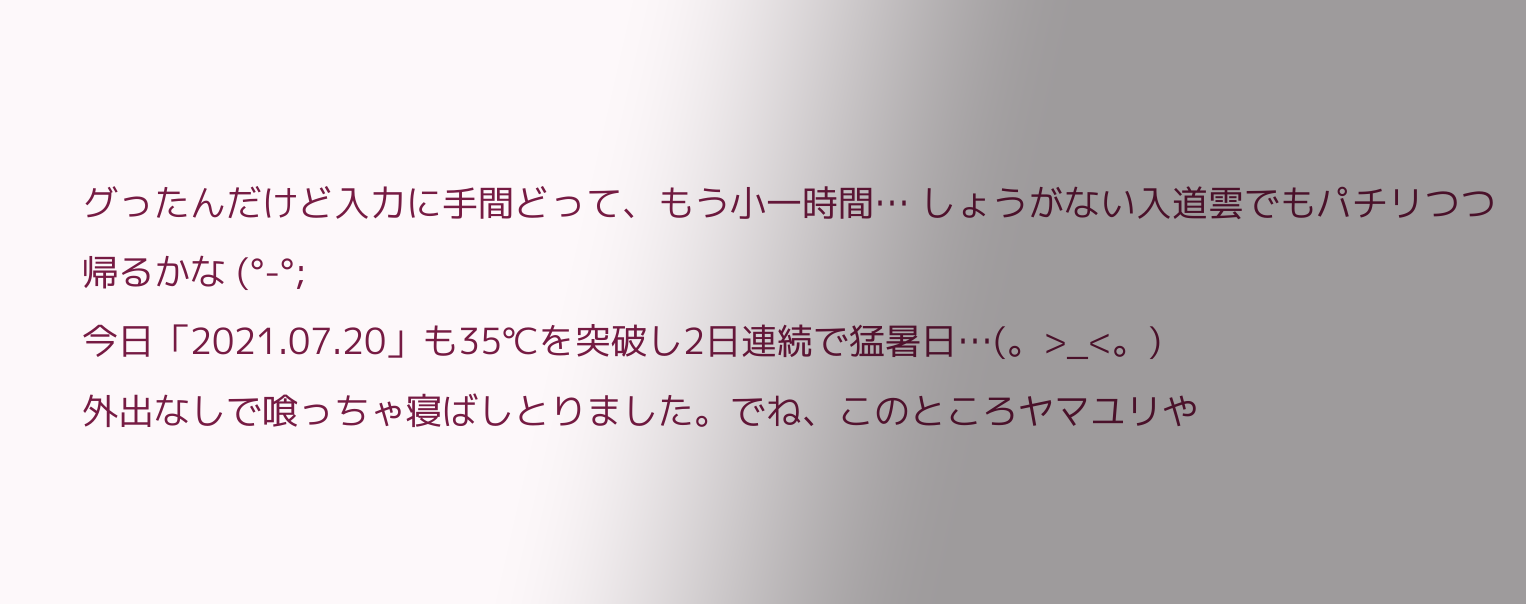グったんだけど入力に手間どって、もう小一時間… しょうがない入道雲でもパチリつつ帰るかな (°-°;
今日「2021.07.20」も35℃を突破し2日連続で猛暑日…(。>_<。)
外出なしで喰っちゃ寝ばしとりました。でね、このところヤマユリや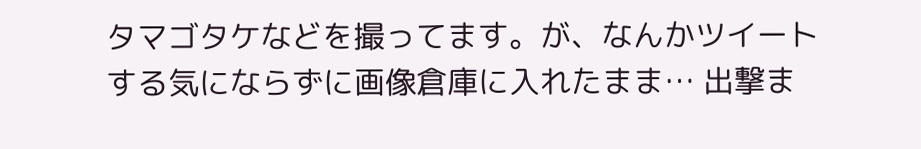タマゴタケなどを撮ってます。が、なんかツイートする気にならずに画像倉庫に入れたまま… 出撃ま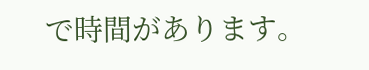で時間があります。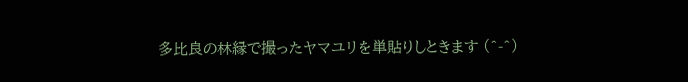多比良の林縁で撮ったヤマユリを単貼りしときます (^-^)